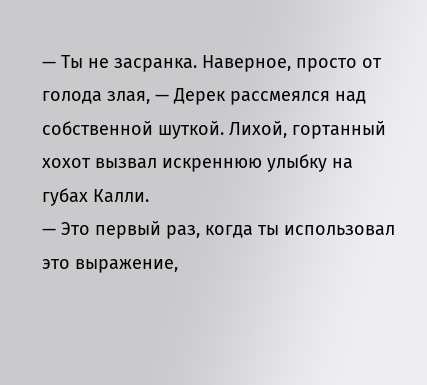— Ты не засранка. Наверное, просто от голода злая, — Дерек рассмеялся над собственной шуткой. Лихой, гортанный хохот вызвал искреннюю улыбку на губах Калли.
— Это первый раз, когда ты использовал это выражение,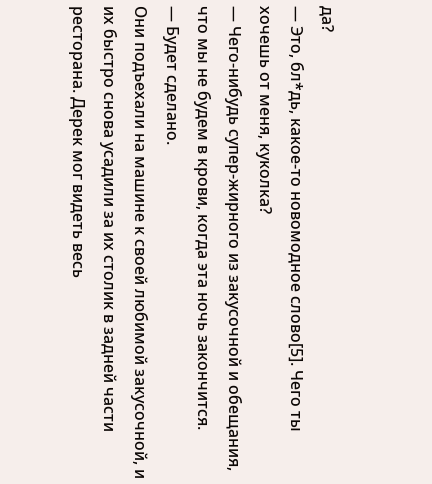да?
— Это, бл*дь, какое-то новомодное слово[5]. Чего ты хочешь от меня, куколка?
— Чего-нибудь супер-жирного из закусочной и обещания, что мы не будем в крови, когда эта ночь закончится.
— Будет сделано.
Они подъехали на машине к своей любимой закусочной, и их быстро снова усадили за их столик в задней части ресторана. Дерек мог видеть весь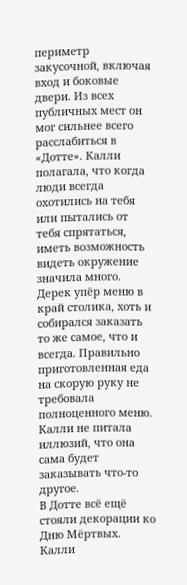периметр закусочной, включая вход и боковые двери. Из всех публичных мест он мог сильнее всего расслабиться в «Дотте». Калли полагала, что когда люди всегда охотились на тебя или пытались от тебя спрятаться, иметь возможность видеть окружение значила много.
Дерек упёр меню в край столика, хоть и собирался заказать то же самое, что и всегда. Правильно приготовленная еда на скорую руку не требовала полноценного меню. Калли не питала иллюзий, что она сама будет заказывать что-то другое.
В Дотте всё ещё стояли декорации ко Дню Мёртвых. Калли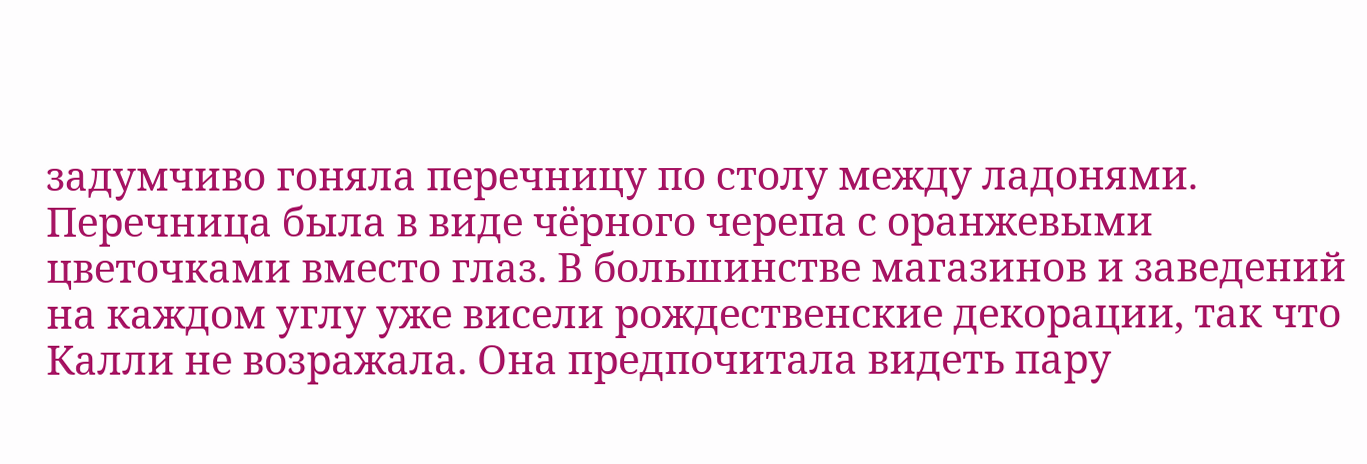задумчиво гоняла перечницу по столу между ладонями. Перечница была в виде чёрного черепа с оранжевыми цветочками вместо глаз. В большинстве магазинов и заведений на каждом углу уже висели рождественские декорации, так что Калли не возражала. Она предпочитала видеть пару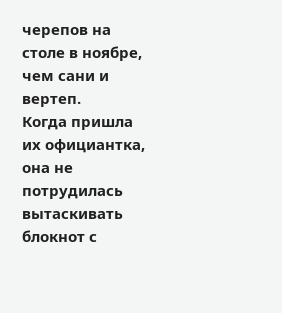черепов на столе в ноябре, чем сани и вертеп.
Когда пришла их официантка, она не потрудилась вытаскивать блокнот с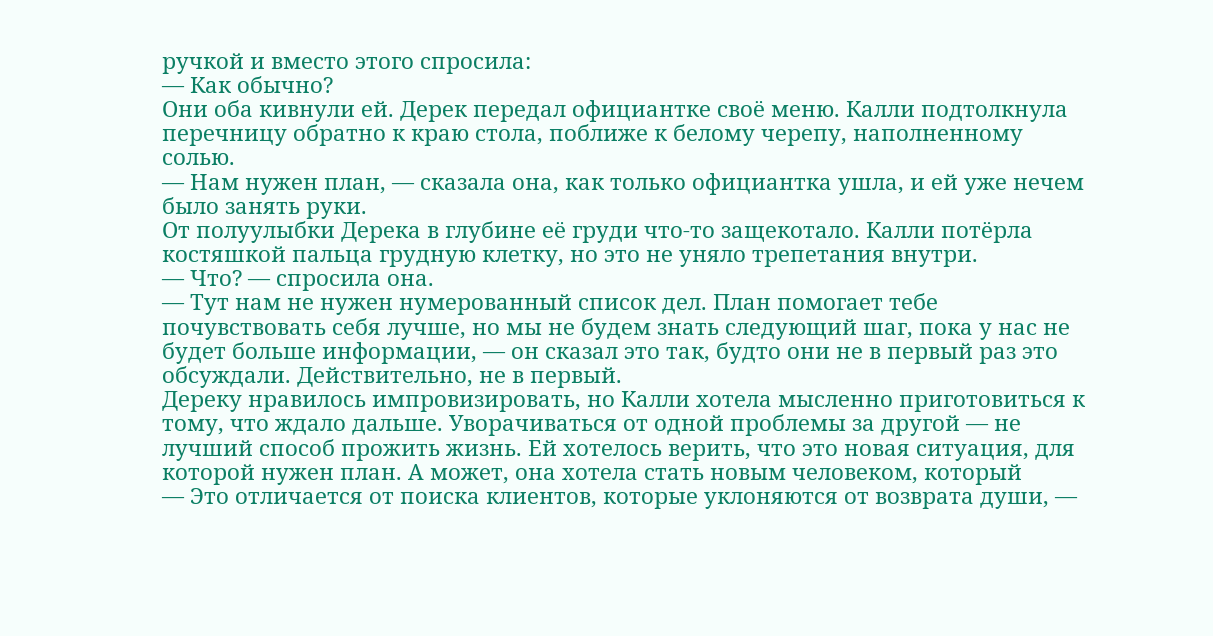ручкой и вместо этого спросила:
— Как обычно?
Они оба кивнули ей. Дерек передал официантке своё меню. Калли подтолкнула перечницу обратно к краю стола, поближе к белому черепу, наполненному солью.
— Нам нужен план, — сказала она, как только официантка ушла, и ей уже нечем было занять руки.
От полуулыбки Дерека в глубине её груди что-то защекотало. Калли потёрла костяшкой пальца грудную клетку, но это не уняло трепетания внутри.
— Что? — спросила она.
— Тут нам не нужен нумерованный список дел. План помогает тебе почувствовать себя лучше, но мы не будем знать следующий шаг, пока у нас не будет больше информации, — он сказал это так, будто они не в первый раз это обсуждали. Действительно, не в первый.
Дереку нравилось импровизировать, но Калли хотела мысленно приготовиться к тому, что ждало дальше. Уворачиваться от одной проблемы за другой — не лучший способ прожить жизнь. Ей хотелось верить, что это новая ситуация, для которой нужен план. А может, она хотела стать новым человеком, который
— Это отличается от поиска клиентов, которые уклоняются от возврата души, —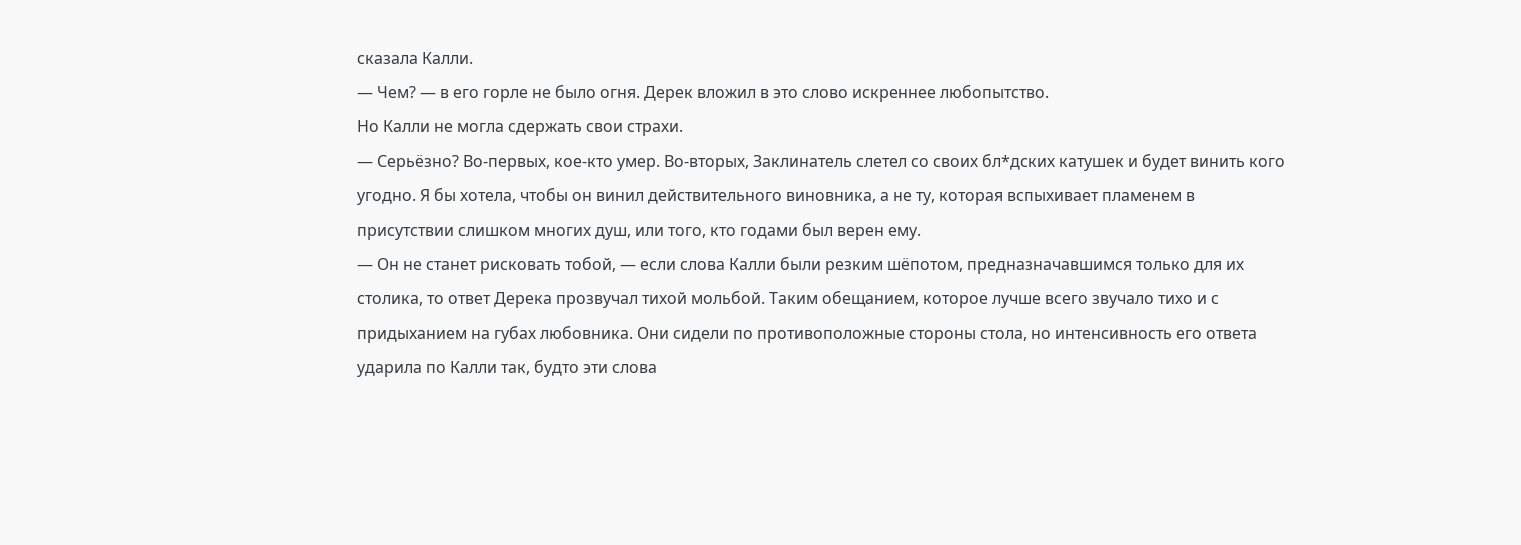сказала Калли.
— Чем? — в его горле не было огня. Дерек вложил в это слово искреннее любопытство.
Но Калли не могла сдержать свои страхи.
— Серьёзно? Во-первых, кое-кто умер. Во-вторых, Заклинатель слетел со своих бл*дских катушек и будет винить кого угодно. Я бы хотела, чтобы он винил действительного виновника, а не ту, которая вспыхивает пламенем в присутствии слишком многих душ, или того, кто годами был верен ему.
— Он не станет рисковать тобой, — если слова Калли были резким шёпотом, предназначавшимся только для их столика, то ответ Дерека прозвучал тихой мольбой. Таким обещанием, которое лучше всего звучало тихо и с придыханием на губах любовника. Они сидели по противоположные стороны стола, но интенсивность его ответа ударила по Калли так, будто эти слова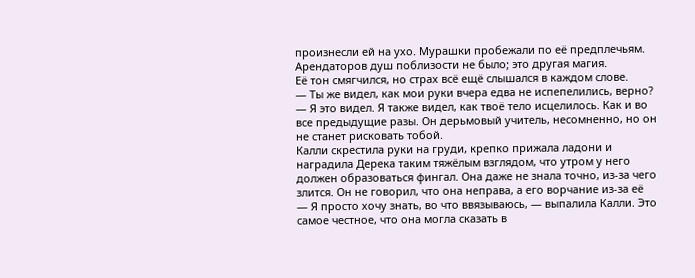произнесли ей на ухо. Мурашки пробежали по её предплечьям. Арендаторов душ поблизости не было; это другая магия.
Её тон смягчился, но страх всё ещё слышался в каждом слове.
— Ты же видел, как мои руки вчера едва не испепелились, верно?
— Я это видел. Я также видел, как твоё тело исцелилось. Как и во все предыдущие разы. Он дерьмовый учитель, несомненно, но он не станет рисковать тобой.
Калли скрестила руки на груди, крепко прижала ладони и наградила Дерека таким тяжёлым взглядом, что утром у него должен образоваться фингал. Она даже не знала точно, из-за чего злится. Он не говорил, что она неправа, а его ворчание из-за её
— Я просто хочу знать, во что ввязываюсь, — выпалила Калли. Это самое честное, что она могла сказать в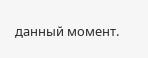данный момент.